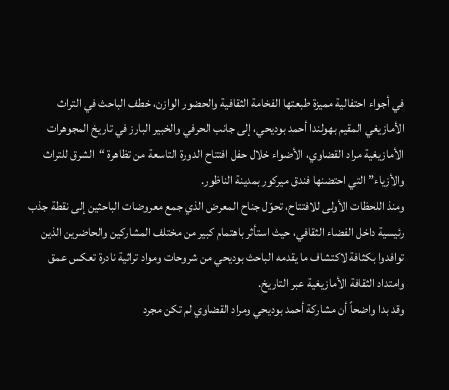في أجواء احتفالية مميزة طبعتها الفخامة الثقافية والحضور الوازن، خطف الباحث في التراث الأمازيغي المقيم بهولندا أحمد بوديحي، إلى جانب الحرفي والخبير البارز في تاريخ المجوهرات الأمازيغية مراد القضاوي، الأضواء خلال حفل افتتاح الدورة التاسعة من تظاهرة “الشرق للتراث والأزياء” التي احتضنها فندق ميركور بمدينة الناظور.
ومنذ اللحظات الأولى للافتتاح، تحوّل جناح المعرض الذي جمع معروضات الباحثين إلى نقطة جذب رئيسية داخل الفضاء الثقافي، حيث استأثر باهتمام كبير من مختلف المشاركين والحاضرين الذين توافدوا بكثافة لاكتشاف ما يقدمه الباحث بوديحي من شروحات ومواد تراثية نادرة تعكس عمق وامتداد الثقافة الأمازيغية عبر التاريخ.
وقد بدا واضحاً أن مشاركة أحمد بوديحي ومراد القضاوي لم تكن مجرد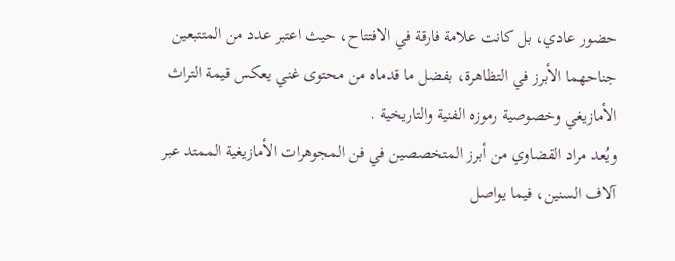حضور عادي، بل كانت علامة فارقة في الافتتاح، حيث اعتبر عدد من المتتبعين جناحهما الأبرز في التظاهرة، بفضل ما قدماه من محتوى غني يعكس قيمة التراث الأمازيغي وخصوصية رموزه الفنية والتاريخية .
ويُعد مراد القضاوي من أبرز المتخصصين في فن المجوهرات الأمازيغية الممتد عبر آلاف السنين، فيما يواصل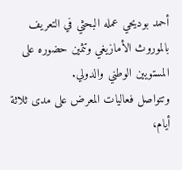أحمد بوديحي عمله البحثي في التعريف بالموروث الأمازيغي وتثمين حضوره على المستويين الوطني والدولي.
وتتواصل فعاليات المعرض على مدى ثلاثة أيام،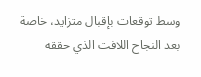وسط توقعات بإقبال متزايد، خاصة بعد النجاح اللافت الذي حققه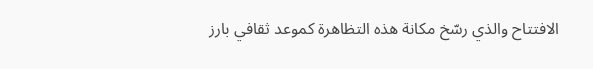الافتتاح والذي رسّخ مكانة هذه التظاهرة كموعد ثقافي بارز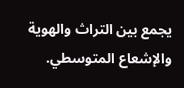يجمع بين التراث والهوية والإشعاع المتوسطي.